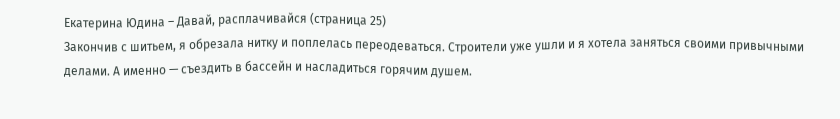Екатерина Юдина – Давай, расплачивайся (страница 25)
Закончив с шитьем, я обрезала нитку и поплелась переодеваться. Строители уже ушли и я хотела заняться своими привычными делами. А именно — съездить в бассейн и насладиться горячим душем.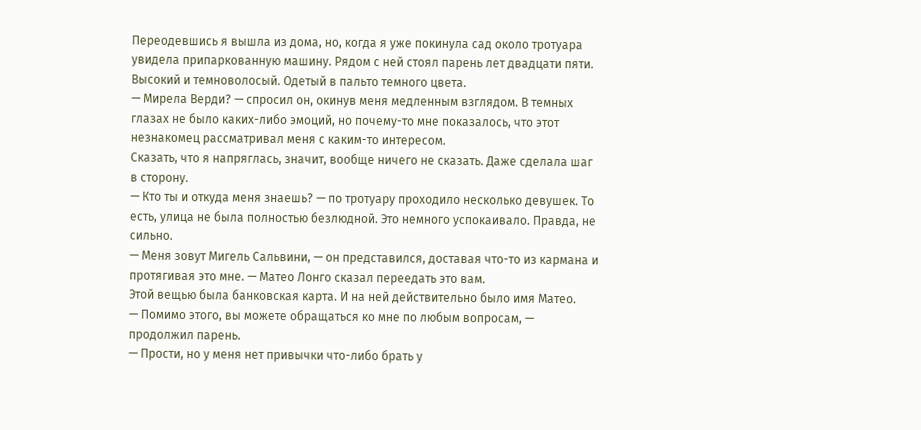Переодевшись я вышла из дома, но, когда я уже покинула сад около тротуара увидела припаркованную машину. Рядом с ней стоял парень лет двадцати пяти. Высокий и темноволосый. Одетый в пальто темного цвета.
— Мирела Верди? — спросил он, окинув меня медленным взглядом. В темных глазах не было каких-либо эмоций, но почему-то мне показалось, что этот незнакомец рассматривал меня с каким-то интересом.
Сказать, что я напряглась, значит, вообще ничего не сказать. Даже сделала шаг в сторону.
— Кто ты и откуда меня знаешь? — по тротуару проходило несколько девушек. То есть, улица не была полностью безлюдной. Это немного успокаивало. Правда, не сильно.
— Меня зовут Мигель Сальвини, — он представился, доставая что-то из кармана и протягивая это мне. — Матео Лонго сказал переедать это вам.
Этой вещью была банковская карта. И на ней действительно было имя Матео.
— Помимо этого, вы можете обращаться ко мне по любым вопросам, — продолжил парень.
— Прости, но у меня нет привычки что-либо брать у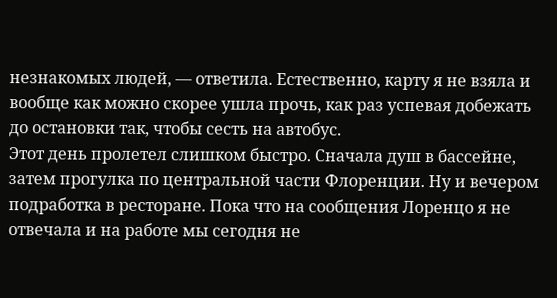незнакомых людей, — ответила. Естественно, карту я не взяла и вообще как можно скорее ушла прочь, как раз успевая добежать до остановки так, чтобы сесть на автобус.
Этот день пролетел слишком быстро. Сначала душ в бассейне, затем прогулка по центральной части Флоренции. Ну и вечером подработка в ресторане. Пока что на сообщения Лоренцо я не отвечала и на работе мы сегодня не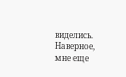виделись. Наверное, мне еще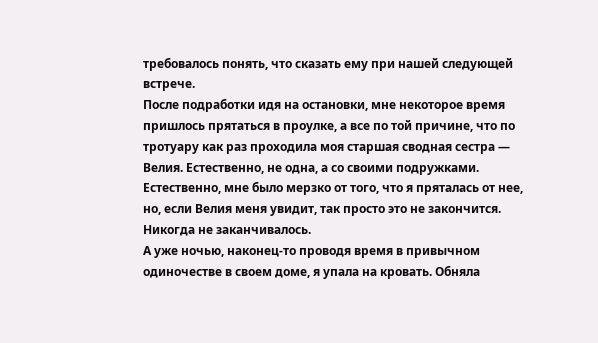требовалось понять, что сказать ему при нашей следующей встрече.
После подработки идя на остановки, мне некоторое время пришлось прятаться в проулке, а все по той причине, что по тротуару как раз проходила моя старшая сводная сестра — Велия. Естественно, не одна, а со своими подружками.
Естественно, мне было мерзко от того, что я пряталась от нее, но, если Велия меня увидит, так просто это не закончится. Никогда не заканчивалось.
А уже ночью, наконец-то проводя время в привычном одиночестве в своем доме, я упала на кровать. Обняла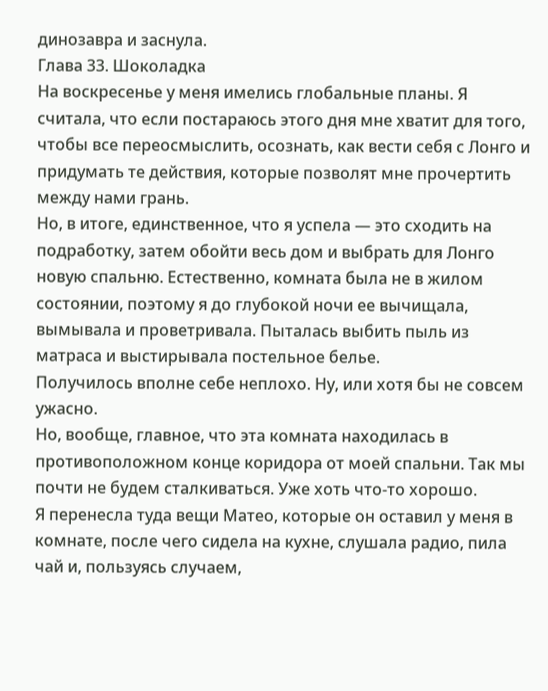динозавра и заснула.
Глава 33. Шоколадка
На воскресенье у меня имелись глобальные планы. Я считала, что если постараюсь этого дня мне хватит для того, чтобы все переосмыслить, осознать, как вести себя с Лонго и придумать те действия, которые позволят мне прочертить между нами грань.
Но, в итоге, единственное, что я успела — это сходить на подработку, затем обойти весь дом и выбрать для Лонго новую спальню. Естественно, комната была не в жилом состоянии, поэтому я до глубокой ночи ее вычищала, вымывала и проветривала. Пыталась выбить пыль из матраса и выстирывала постельное белье.
Получилось вполне себе неплохо. Ну, или хотя бы не совсем ужасно.
Но, вообще, главное, что эта комната находилась в противоположном конце коридора от моей спальни. Так мы почти не будем сталкиваться. Уже хоть что-то хорошо.
Я перенесла туда вещи Матео, которые он оставил у меня в комнате, после чего сидела на кухне, слушала радио, пила чай и, пользуясь случаем,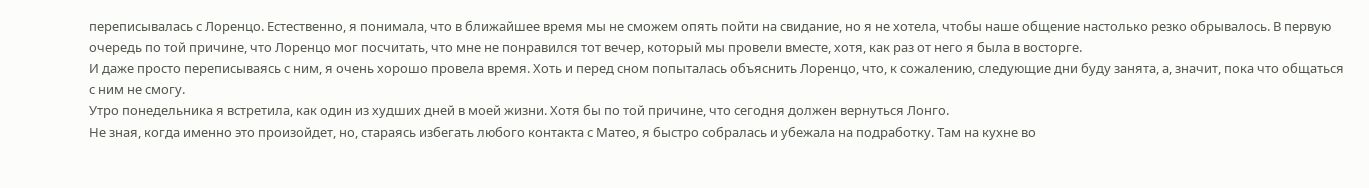переписывалась с Лоренцо. Естественно, я понимала, что в ближайшее время мы не сможем опять пойти на свидание, но я не хотела, чтобы наше общение настолько резко обрывалось. В первую очередь по той причине, что Лоренцо мог посчитать, что мне не понравился тот вечер, который мы провели вместе, хотя, как раз от него я была в восторге.
И даже просто переписываясь с ним, я очень хорошо провела время. Хоть и перед сном попыталась объяснить Лоренцо, что, к сожалению, следующие дни буду занята, а, значит, пока что общаться с ним не смогу.
Утро понедельника я встретила, как один из худших дней в моей жизни. Хотя бы по той причине, что сегодня должен вернуться Лонго.
Не зная, когда именно это произойдет, но, стараясь избегать любого контакта с Матео, я быстро собралась и убежала на подработку. Там на кухне во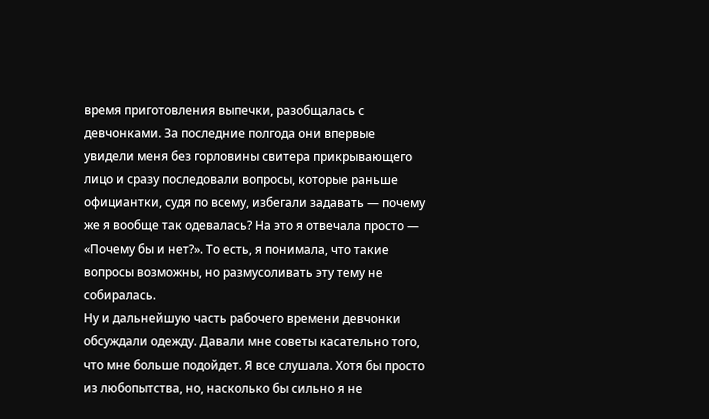время приготовления выпечки, разобщалась с девчонками. За последние полгода они впервые увидели меня без горловины свитера прикрывающего лицо и сразу последовали вопросы, которые раньше официантки, судя по всему, избегали задавать — почему же я вообще так одевалась? На это я отвечала просто — «Почему бы и нет?». То есть, я понимала, что такие вопросы возможны, но размусоливать эту тему не собиралась.
Ну и дальнейшую часть рабочего времени девчонки обсуждали одежду. Давали мне советы касательно того, что мне больше подойдет. Я все слушала. Хотя бы просто из любопытства, но, насколько бы сильно я не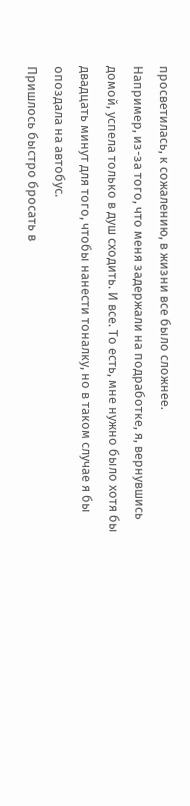просветилась, к сожалению, в жизни все было сложнее.
Например, из-за того, что меня задержали на подработке, я, вернувшись домой, успела только в душ сходить. И все. То есть, мне нужно было хотя бы двадцать минут для того, чтобы нанести тоналку, но в таком случае я бы опоздала на автобус.
Пришлось быстро бросать в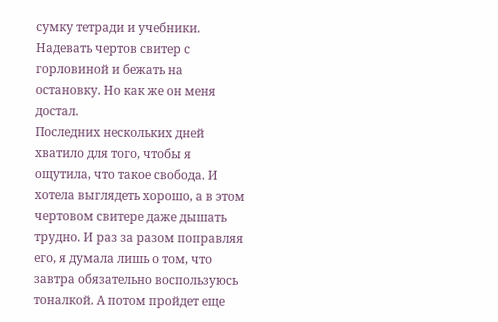сумку тетради и учебники. Надевать чертов свитер с горловиной и бежать на остановку. Но как же он меня достал.
Последних нескольких дней хватило для того, чтобы я ощутила, что такое свобода. И хотела выглядеть хорошо, а в этом чертовом свитере даже дышать трудно. И раз за разом поправляя его, я думала лишь о том, что завтра обязательно воспользуюсь тоналкой. А потом пройдет еще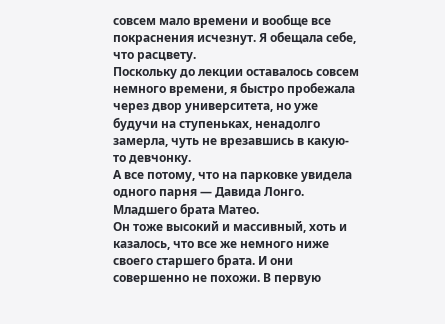совсем мало времени и вообще все покраснения исчезнут. Я обещала себе, что расцвету.
Поскольку до лекции оставалось совсем немного времени, я быстро пробежала через двор университета, но уже будучи на ступеньках, ненадолго замерла, чуть не врезавшись в какую-то девчонку.
А все потому, что на парковке увидела одного парня — Давида Лонго. Младшего брата Матео.
Он тоже высокий и массивный, хоть и казалось, что все же немного ниже своего старшего брата. И они совершенно не похожи. В первую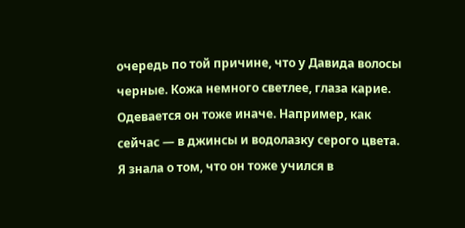очередь по той причине, что у Давида волосы черные. Кожа немного светлее, глаза карие. Одевается он тоже иначе. Например, как сейчас — в джинсы и водолазку серого цвета.
Я знала о том, что он тоже учился в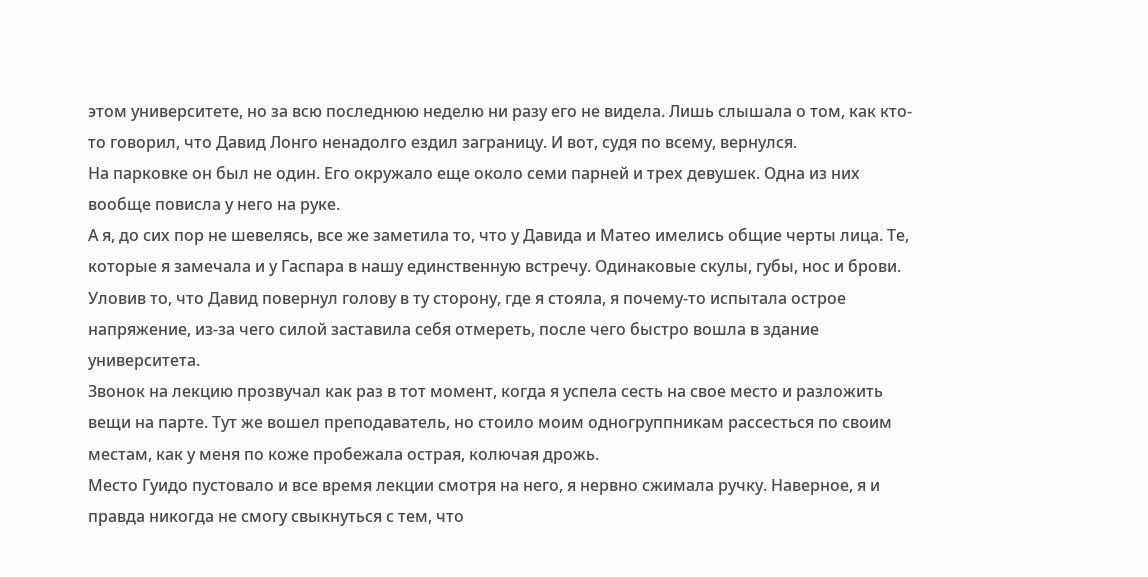этом университете, но за всю последнюю неделю ни разу его не видела. Лишь слышала о том, как кто-то говорил, что Давид Лонго ненадолго ездил заграницу. И вот, судя по всему, вернулся.
На парковке он был не один. Его окружало еще около семи парней и трех девушек. Одна из них вообще повисла у него на руке.
А я, до сих пор не шевелясь, все же заметила то, что у Давида и Матео имелись общие черты лица. Те, которые я замечала и у Гаспара в нашу единственную встречу. Одинаковые скулы, губы, нос и брови.
Уловив то, что Давид повернул голову в ту сторону, где я стояла, я почему-то испытала острое напряжение, из-за чего силой заставила себя отмереть, после чего быстро вошла в здание университета.
Звонок на лекцию прозвучал как раз в тот момент, когда я успела сесть на свое место и разложить вещи на парте. Тут же вошел преподаватель, но стоило моим одногруппникам рассесться по своим местам, как у меня по коже пробежала острая, колючая дрожь.
Место Гуидо пустовало и все время лекции смотря на него, я нервно сжимала ручку. Наверное, я и правда никогда не смогу свыкнуться с тем, что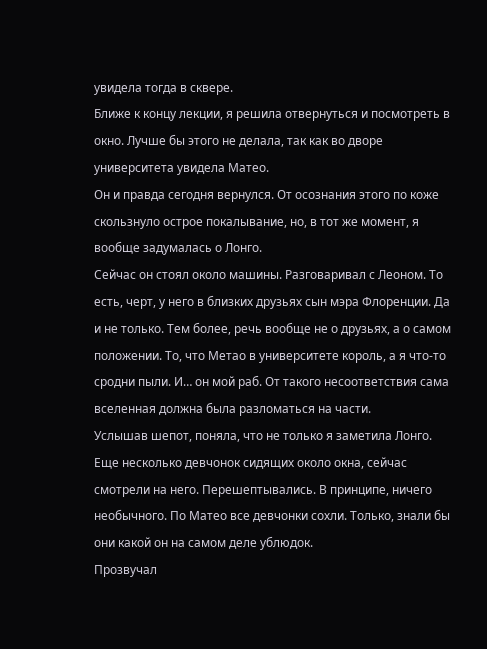увидела тогда в сквере.
Ближе к концу лекции, я решила отвернуться и посмотреть в окно. Лучше бы этого не делала, так как во дворе университета увидела Матео.
Он и правда сегодня вернулся. От осознания этого по коже скользнуло острое покалывание, но, в тот же момент, я вообще задумалась о Лонго.
Сейчас он стоял около машины. Разговаривал с Леоном. То есть, черт, у него в близких друзьях сын мэра Флоренции. Да и не только. Тем более, речь вообще не о друзьях, а о самом положении. То, что Метао в университете король, а я что-то сродни пыли. И… он мой раб. От такого несоответствия сама вселенная должна была разломаться на части.
Услышав шепот, поняла, что не только я заметила Лонго. Еще несколько девчонок сидящих около окна, сейчас смотрели на него. Перешептывались. В принципе, ничего необычного. По Матео все девчонки сохли. Только, знали бы они какой он на самом деле ублюдок.
Прозвучал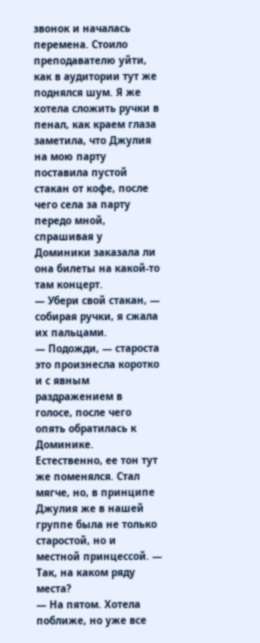звонок и началась перемена. Стоило преподавателю уйти, как в аудитории тут же поднялся шум. Я же хотела сложить ручки в пенал, как краем глаза заметила, что Джулия на мою парту поставила пустой стакан от кофе, после чего села за парту передо мной, спрашивая у Доминики заказала ли она билеты на какой-то там концерт.
— Убери свой стакан, — собирая ручки, я сжала их пальцами.
— Подожди, — староста это произнесла коротко и с явным раздражением в голосе, после чего опять обратилась к Доминике. Естественно, ее тон тут же поменялся. Стал мягче, но, в принципе Джулия же в нашей группе была не только старостой, но и местной принцессой. — Так, на каком ряду места?
— На пятом. Хотела поближе, но уже все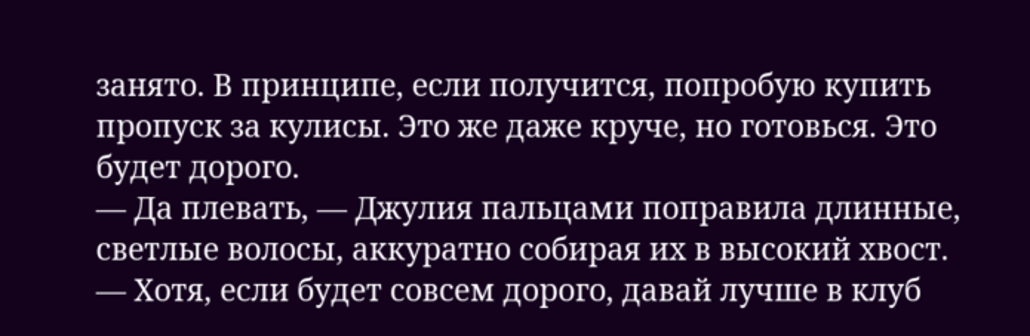занято. В принципе, если получится, попробую купить пропуск за кулисы. Это же даже круче, но готовься. Это будет дорого.
— Да плевать, — Джулия пальцами поправила длинные, светлые волосы, аккуратно собирая их в высокий хвост. — Хотя, если будет совсем дорого, давай лучше в клуб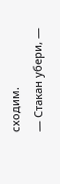сходим.
— Стакан убери, —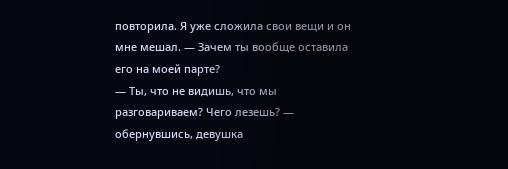повторила. Я уже сложила свои вещи и он мне мешал. — Зачем ты вообще оставила его на моей парте?
— Ты, что не видишь, что мы разговариваем? Чего лезешь? — обернувшись, девушка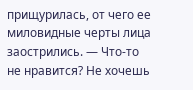прищурилась, от чего ее миловидные черты лица заострились. — Что-то не нравится? Не хочешь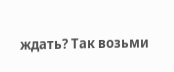ждать? Так возьми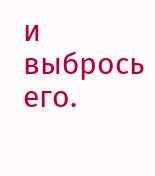и выбрось его.